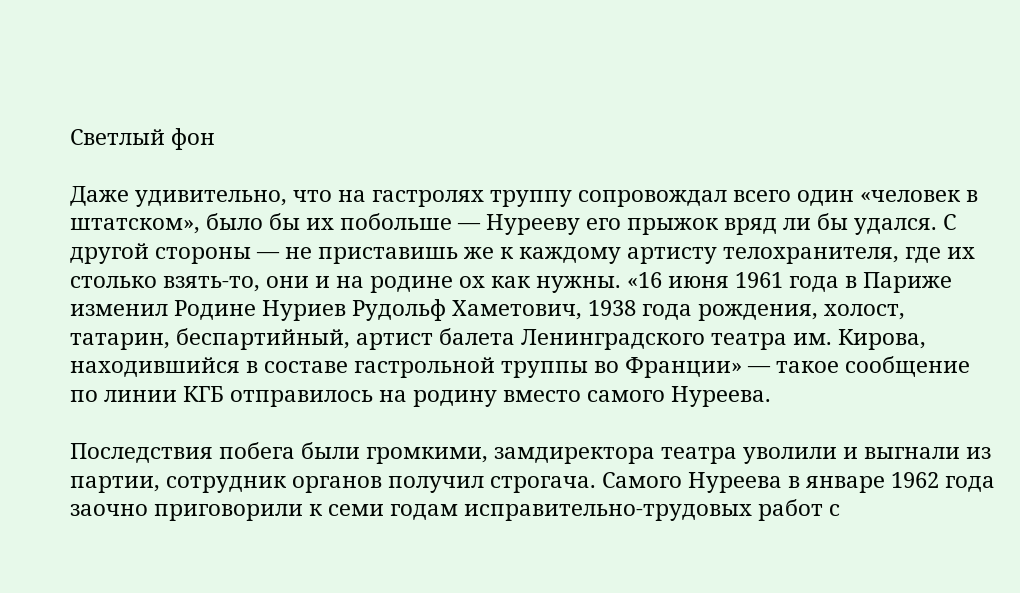Светлый фон

Даже удивительно, что на гастролях труппу сопровождал всего один «человек в штатском», было бы их побольше — Нурееву его прыжок вряд ли бы удался. С другой стороны — не приставишь же к каждому артисту телохранителя, где их столько взять-то, они и на родине ох как нужны. «16 июня 1961 года в Париже изменил Родине Нуриев Рудольф Хаметович, 1938 года рождения, холост, татарин, беспартийный, артист балета Ленинградского театра им. Кирова, находившийся в составе гастрольной труппы во Франции» — такое сообщение по линии КГБ отправилось на родину вместо самого Нуреева.

Последствия побега были громкими, замдиректора театра уволили и выгнали из партии, сотрудник органов получил строгача. Самого Нуреева в январе 1962 года заочно приговорили к семи годам исправительно-трудовых работ с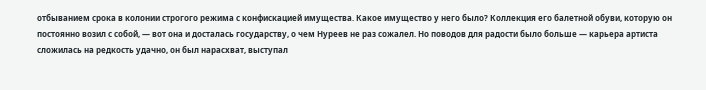отбыванием срока в колонии строгого режима с конфискацией имущества. Какое имущество у него было? Коллекция его балетной обуви, которую он постоянно возил с собой, — вот она и досталась государству, о чем Нуреев не раз сожалел. Но поводов для радости было больше — карьера артиста сложилась на редкость удачно, он был нарасхват, выступал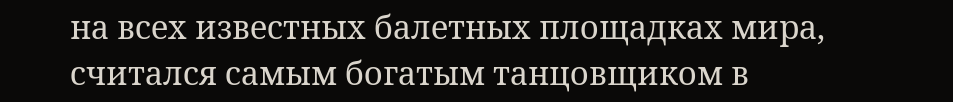на всех известных балетных площадках мира, считался самым богатым танцовщиком в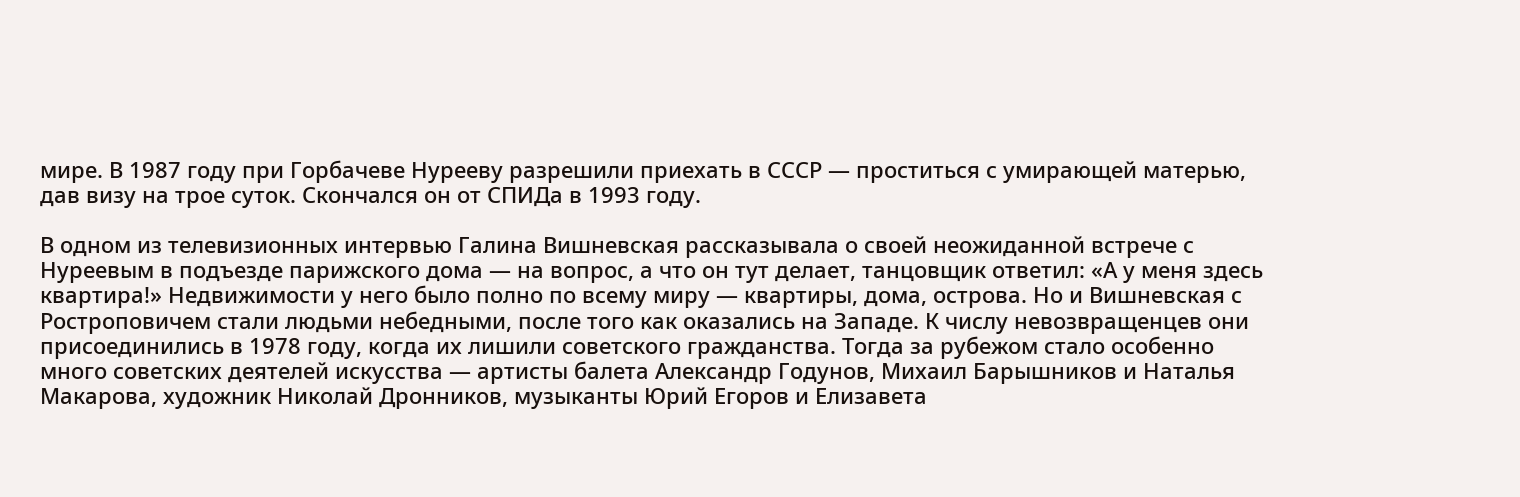мире. В 1987 году при Горбачеве Нурееву разрешили приехать в СССР — проститься с умирающей матерью, дав визу на трое суток. Скончался он от СПИДа в 1993 году.

В одном из телевизионных интервью Галина Вишневская рассказывала о своей неожиданной встрече с Нуреевым в подъезде парижского дома — на вопрос, а что он тут делает, танцовщик ответил: «А у меня здесь квартира!» Недвижимости у него было полно по всему миру — квартиры, дома, острова. Но и Вишневская с Ростроповичем стали людьми небедными, после того как оказались на Западе. К числу невозвращенцев они присоединились в 1978 году, когда их лишили советского гражданства. Тогда за рубежом стало особенно много советских деятелей искусства — артисты балета Александр Годунов, Михаил Барышников и Наталья Макарова, художник Николай Дронников, музыканты Юрий Егоров и Елизавета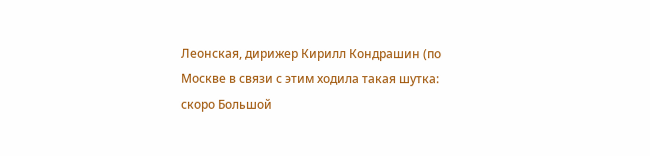Леонская, дирижер Кирилл Кондрашин (по Москве в связи с этим ходила такая шутка: скоро Большой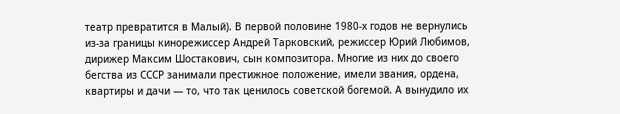театр превратится в Малый). В первой половине 1980-х годов не вернулись из-за границы кинорежиссер Андрей Тарковский, режиссер Юрий Любимов, дирижер Максим Шостакович, сын композитора. Многие из них до своего бегства из СССР занимали престижное положение, имели звания, ордена, квартиры и дачи — то, что так ценилось советской богемой. А вынудило их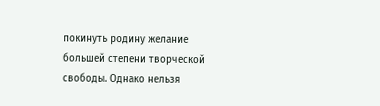покинуть родину желание большей степени творческой свободы. Однако нельзя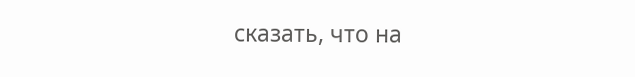сказать, что на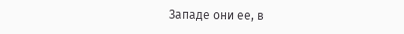Западе они ее, в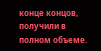конце концов, получили в полном объеме.